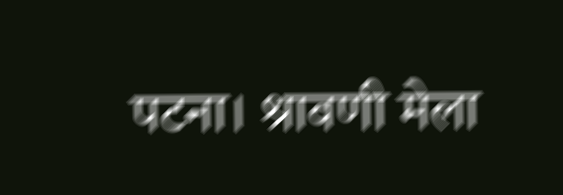पटना। श्रावणी मेला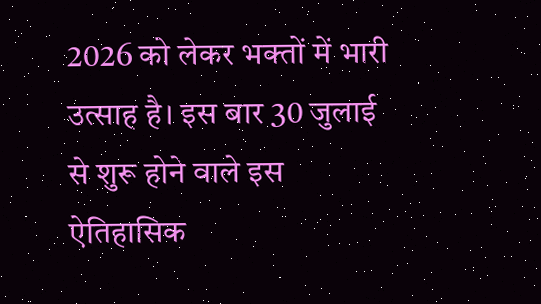2026 को लेकर भक्तों में भारी उत्साह है। इस बार 30 जुलाई से शुरू होने वाले इस ऐतिहासिक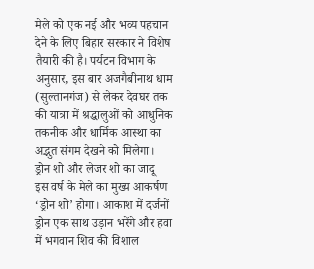मेले को एक नई और भव्य पहचान देने के लिए बिहार सरकार ने विशेष तैयारी की है। पर्यटन विभाग के अनुसार, इस बार अजगैबीनाथ धाम (सुल्तानगंज) से लेकर देवघर तक की यात्रा में श्रद्धालुओं को आधुनिक तकनीक और धार्मिक आस्था का अद्भुत संगम देखने को मिलेगा।
ड्रोन शो और लेजर शो का जादू
इस वर्ष के मेले का मुख्य आकर्षण ‘ड्रोन शो’ होगा। आकाश में दर्जनों ड्रोन एक साथ उड़ान भरेंगे और हवा में भगवान शिव की विशाल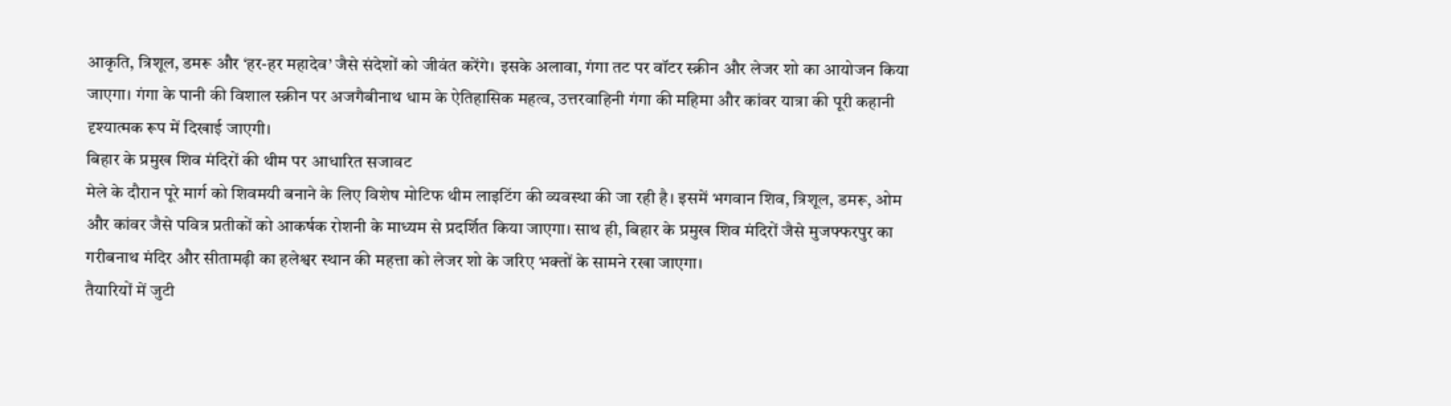आकृति, त्रिशूल, डमरू और ‘हर-हर महादेव’ जैसे संदेशों को जीवंत करेंगे। इसके अलावा, गंगा तट पर वॉटर स्क्रीन और लेजर शो का आयोजन किया जाएगा। गंगा के पानी की विशाल स्क्रीन पर अजगैबीनाथ धाम के ऐतिहासिक महत्व, उत्तरवाहिनी गंगा की महिमा और कांवर यात्रा की पूरी कहानी दृश्यात्मक रूप में दिखाई जाएगी।
बिहार के प्रमुख शिव मंदिरों की थीम पर आधारित सजावट
मेले के दौरान पूरे मार्ग को शिवमयी बनाने के लिए विशेष मोटिफ थीम लाइटिंग की व्यवस्था की जा रही है। इसमें भगवान शिव, त्रिशूल, डमरू, ओम और कांवर जैसे पवित्र प्रतीकों को आकर्षक रोशनी के माध्यम से प्रदर्शित किया जाएगा। साथ ही, बिहार के प्रमुख शिव मंदिरों जैसे मुजफ्फरपुर का गरीबनाथ मंदिर और सीतामढ़ी का हलेश्वर स्थान की महत्ता को लेजर शो के जरिए भक्तों के सामने रखा जाएगा।
तैयारियों में जुटी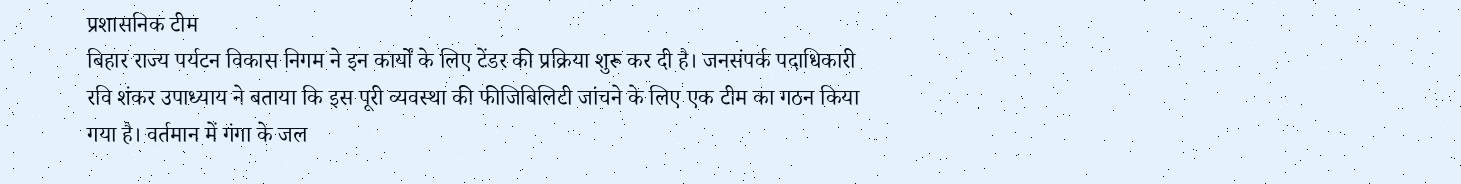प्रशासनिक टीम
बिहार राज्य पर्यटन विकास निगम ने इन कार्यों के लिए टेंडर की प्रक्रिया शुरू कर दी है। जनसंपर्क पदाधिकारी रवि शंकर उपाध्याय ने बताया कि इस पूरी व्यवस्था की फीजिबिलिटी जांचने के लिए एक टीम का गठन किया गया है। वर्तमान में गंगा के जल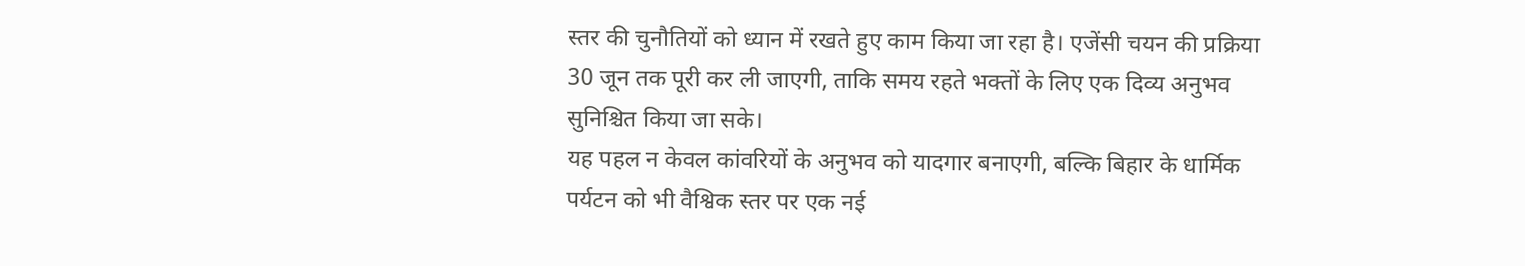स्तर की चुनौतियों को ध्यान में रखते हुए काम किया जा रहा है। एजेंसी चयन की प्रक्रिया 30 जून तक पूरी कर ली जाएगी, ताकि समय रहते भक्तों के लिए एक दिव्य अनुभव सुनिश्चित किया जा सके।
यह पहल न केवल कांवरियों के अनुभव को यादगार बनाएगी, बल्कि बिहार के धार्मिक पर्यटन को भी वैश्विक स्तर पर एक नई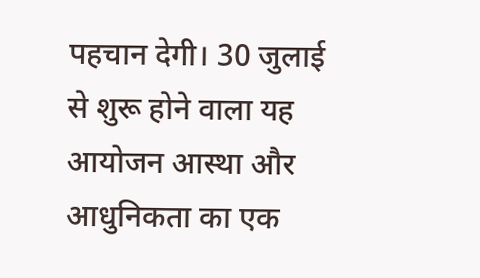पहचान देगी। 30 जुलाई से शुरू होने वाला यह आयोजन आस्था और आधुनिकता का एक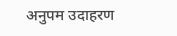अनुपम उदाहरण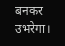बनकर उभरेगा।